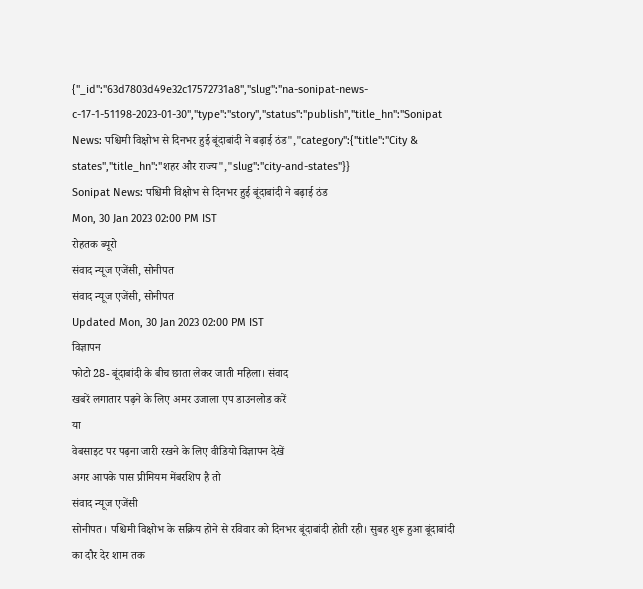{"_id":"63d7803d49e32c17572731a8","slug":"na-sonipat-news-c-17-1-51198-2023-01-30","type":"story","status":"publish","title_hn":"Sonipat News: पश्चिमी विक्षोभ से दिनभर हुई बूंदाबांदी ने बढ़ाई ठंड","category":{"title":"City & states","title_hn":"शहर और राज्य","slug":"city-and-states"}}
Sonipat News: पश्चिमी विक्षोभ से दिनभर हुई बूंदाबांदी ने बढ़ाई ठंड
Mon, 30 Jan 2023 02:00 PM IST
रोहतक ब्यूरो
संवाद न्यूज एजेंसी, सोनीपत
संवाद न्यूज एजेंसी, सोनीपत
Updated Mon, 30 Jan 2023 02:00 PM IST
विज्ञापन
फोटो 28- बूंदाबांदी के बीच छाता लेकर जाती महिला। संवाद
खबरें लगातार पढ़ने के लिए अमर उजाला एप डाउनलोड करें
या
वेबसाइट पर पढ़ना जारी रखने के लिए वीडियो विज्ञापन देखें
अगर आपके पास प्रीमियम मेंबरशिप है तो
संवाद न्यूज एजेंसी
सोनीपत। पश्चिमी विक्षोभ के सक्रिय होने से रविवार को दिनभर बूंदाबांदी होती रही। सुबह शुरू हुआ बूंदाबांदी का दौर देर शाम तक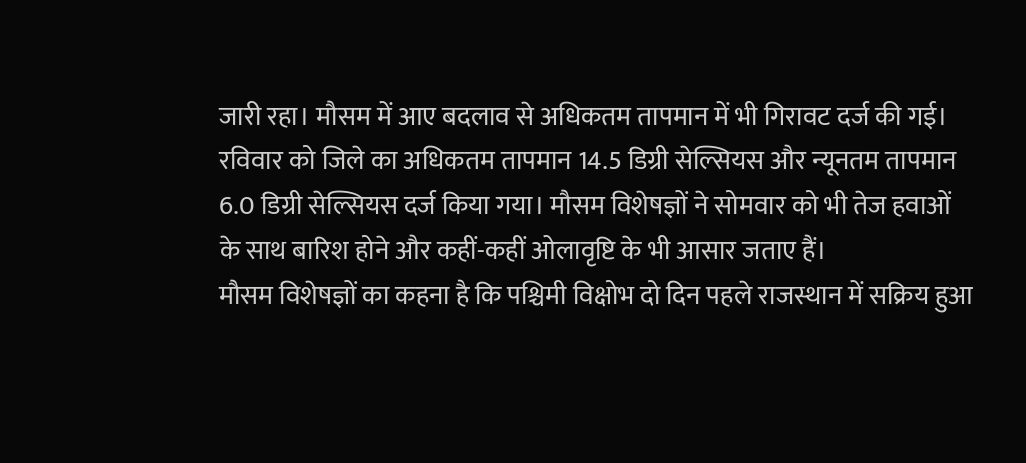जारी रहा। मौसम में आए बदलाव से अधिकतम तापमान में भी गिरावट दर्ज की गई। रविवार को जिले का अधिकतम तापमान 14.5 डिग्री सेल्सियस और न्यूनतम तापमान 6.0 डिग्री सेल्सियस दर्ज किया गया। मौसम विशेषज्ञों ने सोमवार को भी तेज हवाओं के साथ बारिश होने और कहीं-कहीं ओलावृष्टि के भी आसार जताए हैं।
मौसम विशेषज्ञों का कहना है कि पश्चिमी विक्षोभ दो दिन पहले राजस्थान में सक्रिय हुआ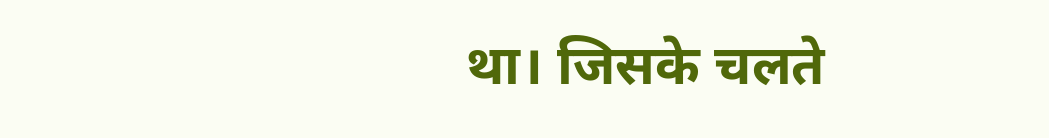था। जिसके चलते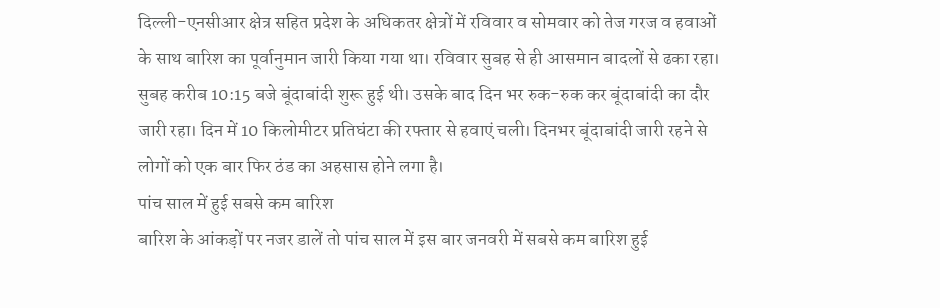दिल्ली-एनसीआर क्षेत्र सहित प्रदेश के अधिकतर क्षेत्रों में रविवार व सोमवार को तेज गरज व हवाओं के साथ बारिश का पूर्वानुमान जारी किया गया था। रविवार सुबह से ही आसमान बादलों से ढका रहा। सुबह करीब 10:15 बजे बूंदाबांदी शुरू हुई थी। उसके बाद दिन भर रुक-रुक कर बूंदाबांदी का दौर जारी रहा। दिन में 10 किलोमीटर प्रतिघंटा की रफ्तार से हवाएं चली। दिनभर बूंदाबांदी जारी रहने से लोगों को एक बार फिर ठंड का अहसास होने लगा है।
पांच साल में हुई सबसे कम बारिश
बारिश के आंकड़ों पर नजर डालें तो पांच साल में इस बार जनवरी में सबसे कम बारिश हुई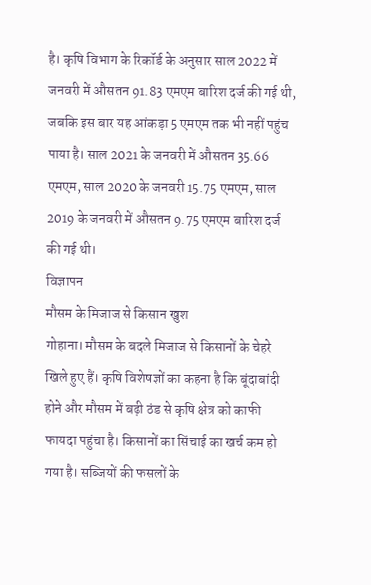है। कृषि विभाग के रिकॉर्ड के अनुसार साल 2022 में जनवरी में औसतन 91.83 एमएम बारिश दर्ज की गई थी, जबकि इस बार यह आंकड़ा 5 एमएम तक भी नहीं पहुंच पाया है। साल 2021 के जनवरी में औसतन 35.66 एमएम, साल 2020 के जनवरी 15.75 एमएम, साल 2019 के जनवरी में औसतन 9.75 एमएम बारिश दर्ज की गई थी।
विज्ञापन
मौसम के मिजाज से किसान खुश
गोहाना। मौसम के बदले मिजाज से किसानों के चेहरे खिले हुए हैं। कृषि विशेषज्ञों का कहना है कि बूंदाबांदी होने और मौसम में बढ़ी ठंड से कृषि क्षेत्र को काफी फायदा पहुंचा है। किसानों का सिंचाई का खर्च कम हो गया है। सब्जियों की फसलों के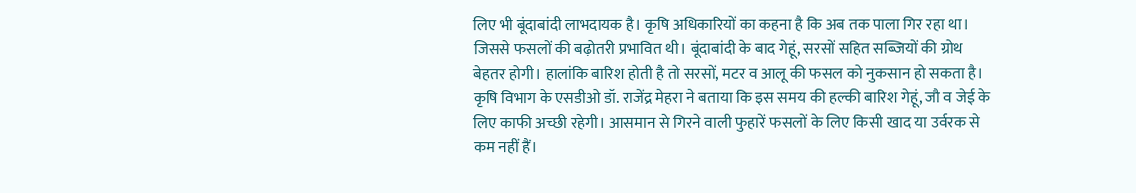लिए भी बूंदाबांदी लाभदायक है। कृषि अधिकारियों का कहना है कि अब तक पाला गिर रहा था। जिससे फसलों की बढ़ोतरी प्रभावित थी। बूंदाबांदी के बाद गेहूं, सरसों सहित सब्जियों की ग्रोथ बेहतर होगी। हालांकि बारिश होती है तो सरसों, मटर व आलू की फसल को नुकसान हो सकता है। कृषि विभाग के एसडीओ डॉ. राजेंद्र मेहरा ने बताया कि इस समय की हल्की बारिश गेहूं, जौ व जेई के लिए काफी अच्छी रहेगी। आसमान से गिरने वाली फुहारें फसलों के लिए किसी खाद या उर्वरक से कम नहीं हैं।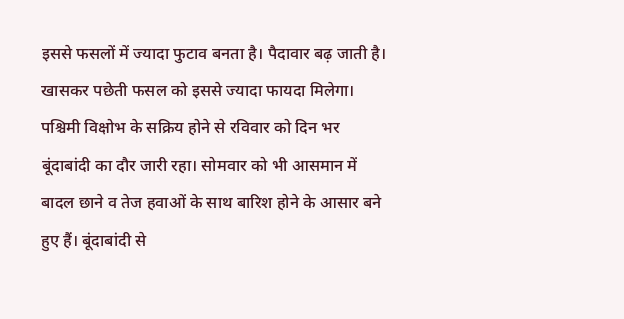इससे फसलों में ज्यादा फुटाव बनता है। पैदावार बढ़ जाती है। खासकर पछेती फसल को इससे ज्यादा फायदा मिलेगा।
पश्चिमी विक्षोभ के सक्रिय होने से रविवार को दिन भर बूंदाबांदी का दौर जारी रहा। सोमवार को भी आसमान में बादल छाने व तेज हवाओं के साथ बारिश होने के आसार बने हुए हैं। बूंदाबांदी से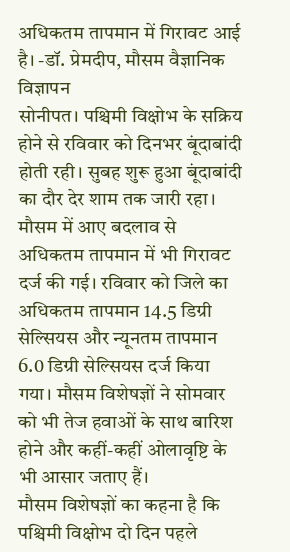अधिकतम तापमान में गिरावट आई है। -डॉ. प्रेमदीप, मौसम वैज्ञानिक
विज्ञापन
सोनीपत। पश्चिमी विक्षोभ के सक्रिय होने से रविवार को दिनभर बूंदाबांदी होती रही। सुबह शुरू हुआ बूंदाबांदी का दौर देर शाम तक जारी रहा। मौसम में आए बदलाव से अधिकतम तापमान में भी गिरावट दर्ज की गई। रविवार को जिले का अधिकतम तापमान 14.5 डिग्री सेल्सियस और न्यूनतम तापमान 6.0 डिग्री सेल्सियस दर्ज किया गया। मौसम विशेषज्ञों ने सोमवार को भी तेज हवाओं के साथ बारिश होने और कहीं-कहीं ओलावृष्टि के भी आसार जताए हैं।
मौसम विशेषज्ञों का कहना है कि पश्चिमी विक्षोभ दो दिन पहले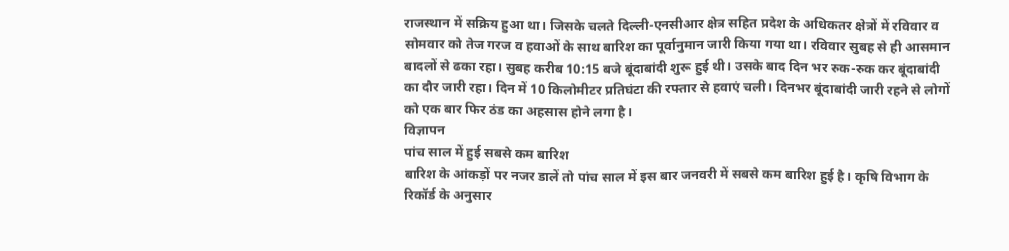राजस्थान में सक्रिय हुआ था। जिसके चलते दिल्ली-एनसीआर क्षेत्र सहित प्रदेश के अधिकतर क्षेत्रों में रविवार व सोमवार को तेज गरज व हवाओं के साथ बारिश का पूर्वानुमान जारी किया गया था। रविवार सुबह से ही आसमान बादलों से ढका रहा। सुबह करीब 10:15 बजे बूंदाबांदी शुरू हुई थी। उसके बाद दिन भर रुक-रुक कर बूंदाबांदी का दौर जारी रहा। दिन में 10 किलोमीटर प्रतिघंटा की रफ्तार से हवाएं चली। दिनभर बूंदाबांदी जारी रहने से लोगों को एक बार फिर ठंड का अहसास होने लगा है।
विज्ञापन
पांच साल में हुई सबसे कम बारिश
बारिश के आंकड़ों पर नजर डालें तो पांच साल में इस बार जनवरी में सबसे कम बारिश हुई है। कृषि विभाग के रिकॉर्ड के अनुसार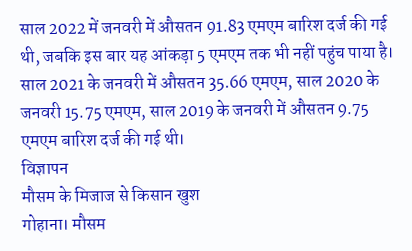साल 2022 में जनवरी में औसतन 91.83 एमएम बारिश दर्ज की गई थी, जबकि इस बार यह आंकड़ा 5 एमएम तक भी नहीं पहुंच पाया है। साल 2021 के जनवरी में औसतन 35.66 एमएम, साल 2020 के जनवरी 15.75 एमएम, साल 2019 के जनवरी में औसतन 9.75 एमएम बारिश दर्ज की गई थी।
विज्ञापन
मौसम के मिजाज से किसान खुश
गोहाना। मौसम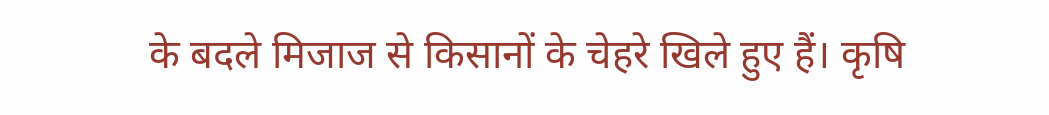के बदले मिजाज से किसानों के चेहरे खिले हुए हैं। कृषि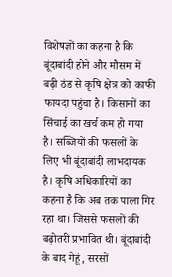विशेषज्ञों का कहना है कि बूंदाबांदी होने और मौसम में बढ़ी ठंड से कृषि क्षेत्र को काफी फायदा पहुंचा है। किसानों का सिंचाई का खर्च कम हो गया है। सब्जियों की फसलों के लिए भी बूंदाबांदी लाभदायक है। कृषि अधिकारियों का कहना है कि अब तक पाला गिर रहा था। जिससे फसलों की बढ़ोतरी प्रभावित थी। बूंदाबांदी के बाद गेहूं, सरसों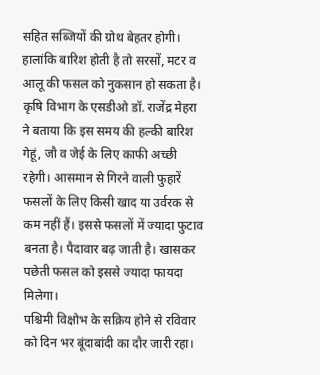सहित सब्जियों की ग्रोथ बेहतर होगी। हालांकि बारिश होती है तो सरसों, मटर व आलू की फसल को नुकसान हो सकता है। कृषि विभाग के एसडीओ डॉ. राजेंद्र मेहरा ने बताया कि इस समय की हल्की बारिश गेहूं, जौ व जेई के लिए काफी अच्छी रहेगी। आसमान से गिरने वाली फुहारें फसलों के लिए किसी खाद या उर्वरक से कम नहीं हैं। इससे फसलों में ज्यादा फुटाव बनता है। पैदावार बढ़ जाती है। खासकर पछेती फसल को इससे ज्यादा फायदा मिलेगा।
पश्चिमी विक्षोभ के सक्रिय होने से रविवार को दिन भर बूंदाबांदी का दौर जारी रहा।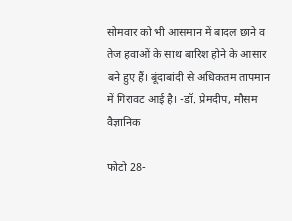सोमवार को भी आसमान में बादल छाने व तेज हवाओं के साथ बारिश होने के आसार बने हुए हैं। बूंदाबांदी से अधिकतम तापमान में गिरावट आई है। -डॉ. प्रेमदीप, मौसम वैज्ञानिक

फोटो 28-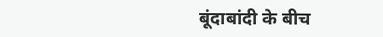बूंदाबांदी के बीच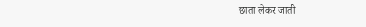छाता लेकर जाती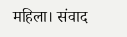महिला। संवाद